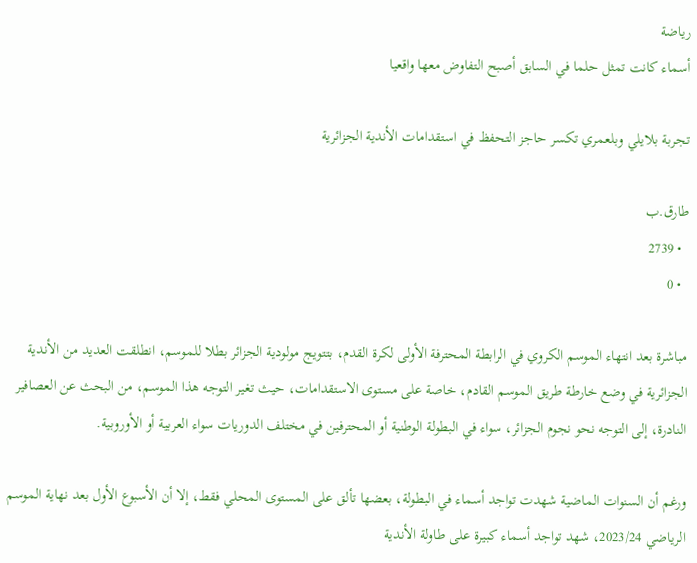رياضة
أسماء كانت تمثل حلما في السابق أصبح التفاوض معها واقعيا

تجربة بلايلي وبلعمري تكسر حاجز التحفظ في استقدامات الأندية الجزائرية

طارق.ب
  • 2739
  • 0

مباشرة بعد انتهاء الموسم الكروي في الرابطة المحترفة الأولى لكرة القدم، بتتويج مولودية الجزائر بطلا للموسم، انطلقت العديد من الأندية الجزائرية في وضع خارطة طريق الموسم القادم، خاصة على مستوى الاستقدامات، حيث تغير التوجه هذا الموسم، من البحث عن العصافير النادرة، إلى التوجه نحو نجوم الجزائر، سواء في البطولة الوطنية أو المحترفين في مختلف الدوريات سواء العربية أو الأوروبية.

ورغم أن السنوات الماضية شهدت تواجد أسماء في البطولة، بعضها تألق على المستوى المحلي فقط، إلا أن الأسبوع الأول بعد نهاية الموسم الرياضي 2023/24، شهد تواجد أسماء كبيرة على طاولة الأندية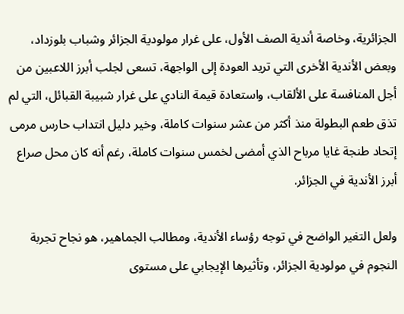الجزائرية، وخاصة أندية الصف الأول، على غرار مولودية الجزائر وشباب بلوزداد، وبعض الأندية الأخرى التي تريد العودة إلى الواجهة، تسعى لجلب أبرز اللاعبين من أجل المنافسة على الألقاب، واستعادة قيمة النادي على غرار شبيبة القبائل، التي لم تذق طعم البطولة منذ أكثر من عشر سنوات كاملة، وخير دليل انتداب حارس مرمى إتحاد طنجة غايا مرباح الذي أمضى لخمس سنوات كاملة، رغم أنه كان محل صراع أبرز الأندية في الجزائر.

ولعل التغير الواضح في توجه رؤساء الأندية، ومطالب الجماهير، هو نجاح تجربة النجوم في مولودية الجزائر، وتأثيرها الإيجابي على مستوى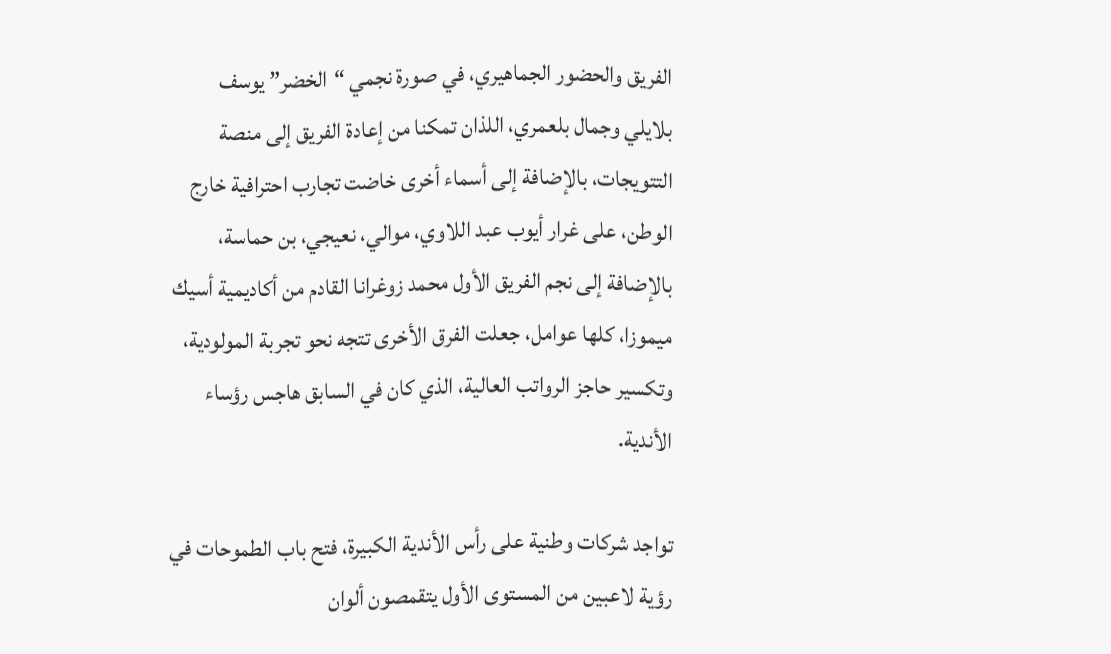الفريق والحضور الجماهيري، في صورة نجمي “الخضر” يوسف بلايلي وجمال بلعمري، اللذان تمكنا من إعادة الفريق إلى منصة التتويجات، بالإضافة إلى أسماء أخرى خاضت تجارب احترافية خارج الوطن، على غرار أيوب عبد اللاوي، موالي، نعيجي، بن حماسة، بالإضافة إلى نجم الفريق الأول محمد زوغرانا القادم من أكاديمية أسيك ميموزا، كلها عوامل، جعلت الفرق الأخرى تتجه نحو تجربة المولودية، وتكسير حاجز الرواتب العالية، الذي كان في السابق هاجس رؤساء الأندية.

تواجد شركات وطنية على رأس الأندية الكبيرة، فتح باب الطموحات في رؤية لاعبين من المستوى الأول يتقمصون ألوان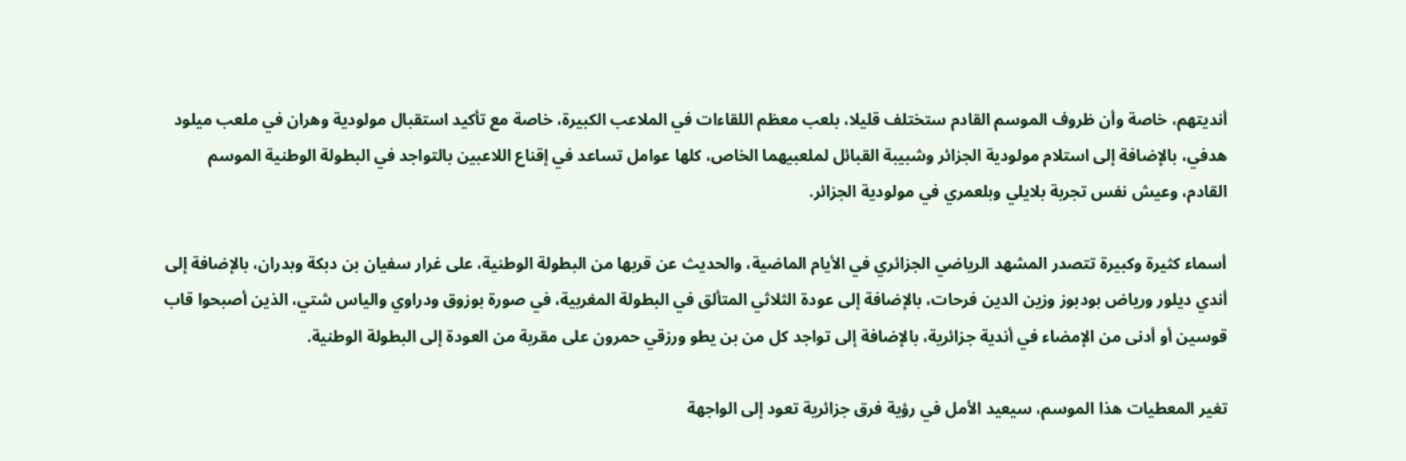أنديتهم، خاصة وأن ظروف الموسم القادم ستختلف قليلا، بلعب معظم اللقاءات في الملاعب الكبيرة، خاصة مع تأكيد استقبال مولودية وهران في ملعب ميلود هدفي، بالإضافة إلى استلام مولودية الجزائر وشبيبة القبائل لملعبيهما الخاص، كلها عوامل تساعد في إقناع اللاعبين بالتواجد في البطولة الوطنية الموسم القادم، وعيش نفس تجربة بلايلي وبلعمري في مولودية الجزائر.

أسماء كثيرة وكبيرة تتصدر المشهد الرياضي الجزائري في الأيام الماضية، والحديث عن قربها من البطولة الوطنية، على غرار سفيان بن دبكة وبدران، بالإضافة إلى أندي ديلور ورياض بودبوز وزين الدين فرحات، بالإضافة إلى عودة الثلاثي المتألق في البطولة المغربية، في صورة بوزوق ودراوي والياس شتي، الذين أصبحوا قاب قوسين أو أدنى من الإمضاء في أندية جزائرية، بالإضافة إلى تواجد كل من بن يطو ورزقي حمرون على مقربة من العودة إلى البطولة الوطنية.

تغير المعطيات هذا الموسم، سيعيد الأمل في رؤية فرق جزائرية تعود إلى الواجهة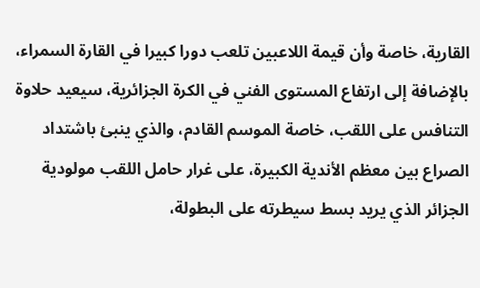القارية، خاصة وأن قيمة اللاعبين تلعب دورا كبيرا في القارة السمراء، بالإضافة إلى ارتفاع المستوى الفني في الكرة الجزائرية، سيعيد حلاوة التنافس على اللقب، خاصة الموسم القادم، والذي ينبئ باشتداد الصراع بين معظم الأندية الكبيرة، على غرار حامل اللقب مولودية الجزائر الذي يريد بسط سيطرته على البطولة،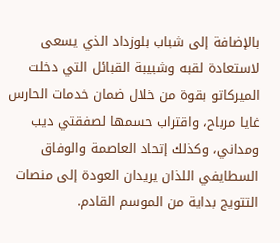بالإضافة إلى شباب بلوزداد الذي يسعى لاستعادة لقبه وشبيبة القبائل التي دخلت الميركاتو بقوة من خلال ضمان خدمات الحارس غايا مرباح، واقتراب حسمها لصفقتي ديب ومداني، وكذلك إتحاد العاصمة والوفاق السطايفي اللذان يريدان العودة إلى منصات التتويج بداية من الموسم القادم.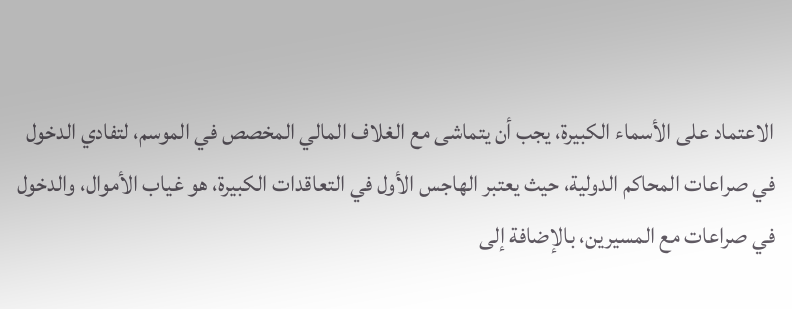الاعتماد على الأسماء الكبيرة، يجب أن يتماشى مع الغلاف المالي المخصص في الموسم، لتفادي الدخول في صراعات المحاكم الدولية، حيث يعتبر الهاجس الأول في التعاقدات الكبيرة، هو غياب الأموال، والدخول في صراعات مع المسيرين، بالإضافة إلى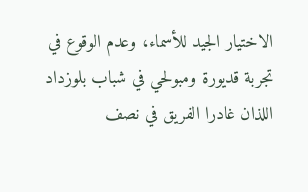الاختيار الجيد للأسماء، وعدم الوقوع في تجربة قديورة ومبولحي في شباب بلوزداد اللذان غادرا الفريق في نصف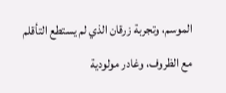الموسم، وتجربة زرقان الذي لم يستطع التأقلم مع الظروف، وغادر مولودية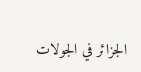الجزائر في الجولات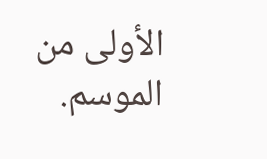الأولى من الموسم.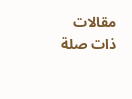مقالات ذات صلة